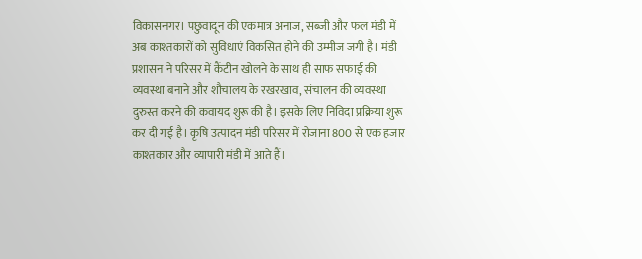विकासनगर। पछुवादून की एकमात्र अनाज, सब्जी और फल मंडी में अब काश्तकारों को सुविधाएं विकसित होने की उम्मीज जगी है। मंडी प्रशासन ने परिसर में कैंटीन खोलने के साथ ही साफ सफाई की व्यवस्था बनाने और शौचालय के रखरखाव, संचालन की व्यवस्था दुरुस्त करने की कवायद शुरू की है। इसके लिए निविदा प्रक्रिया शुरू कर दी गई है। कृषि उत्पादन मंडी परिसर में रोजाना 800 से एक हजार काश्तकार और व्यापारी मंडी में आते हैं।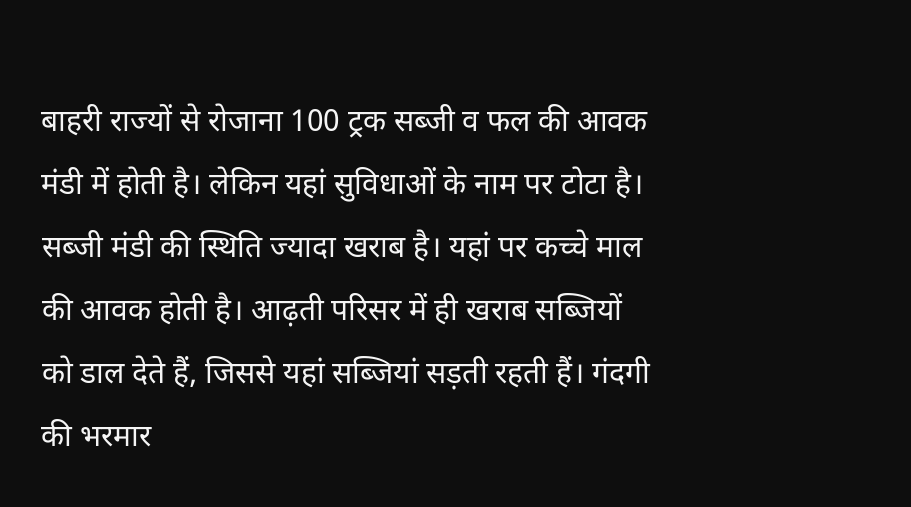बाहरी राज्यों से रोजाना 100 ट्रक सब्जी व फल की आवक मंडी में होती है। लेकिन यहां सुविधाओं के नाम पर टोटा है। सब्जी मंडी की स्थिति ज्यादा खराब है। यहां पर कच्चे माल की आवक होती है। आढ़ती परिसर में ही खराब सब्जियों को डाल देते हैं, जिससे यहां सब्जियां सड़ती रहती हैं। गंदगी की भरमार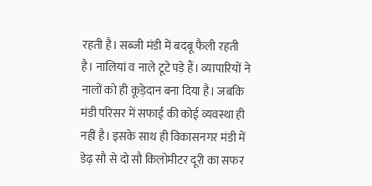रहती है। सब्जी मंडी में बदबू फैली रहती है। नालियां व नाले टूटे पड़े हैं। व्यापारियों ने नालों को ही कूड़ेदान बना दिया है। जबकि मंडी परिसर में सफाई की कोई व्यवस्था ही नहीं है। इसके साथ ही विकासनगर मंडी में डेढ़ सौ से दो सौ किलोमीटर दूरी का सफर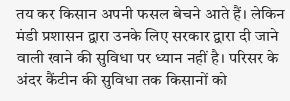तय कर किसान अपनी फसल बेचने आते हैं। लेकिन मंडी प्रशासन द्वारा उनके लिए सरकार द्वारा दी जाने वाली खाने की सुविधा पर ध्यान नहीं है। परिसर के अंदर कैंटीन की सुविधा तक किसानों को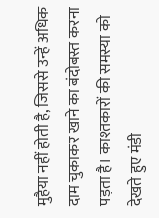मुहैया नहीं होती है, जिससे उन्हें अधिक दाम चुकाकर खाने का बंदोबस्त करना पड़ता है। काश्तकारों की समस्या को देखते हुए मंडी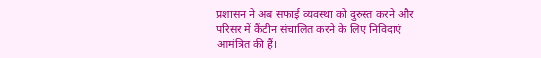प्रशासन ने अब सफाई व्यवस्था को दुरुस्त करने और परिसर में कैंटीन संचालित करने के लिए निविदाएं आमंत्रित की हैं।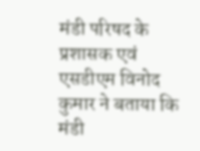मंडी परिषद के प्रशासक एवं एसडीएम विनोद कुमार ने बताया कि मंडी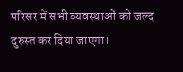परिसर में सभी व्यवस्थाओं को जल्द दुरुस्त कर दिया जाएगा।